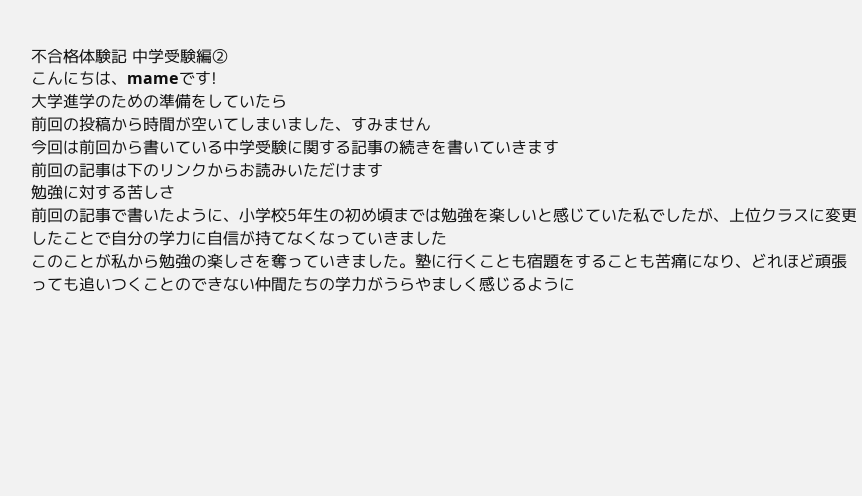不合格体験記 中学受験編②
こんにちは、mameです!
大学進学のための準備をしていたら
前回の投稿から時間が空いてしまいました、すみません
今回は前回から書いている中学受験に関する記事の続きを書いていきます
前回の記事は下のリンクからお読みいただけます
勉強に対する苦しさ
前回の記事で書いたように、小学校5年生の初め頃までは勉強を楽しいと感じていた私でしたが、上位クラスに変更したことで自分の学力に自信が持てなくなっていきました
このことが私から勉強の楽しさを奪っていきました。塾に行くことも宿題をすることも苦痛になり、どれほど頑張っても追いつくことのできない仲間たちの学力がうらやましく感じるように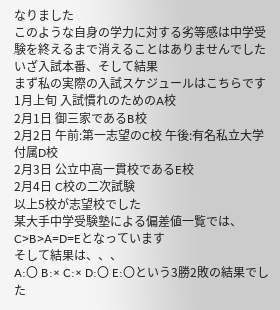なりました
このような自身の学力に対する劣等感は中学受験を終えるまで消えることはありませんでした
いざ入試本番、そして結果
まず私の実際の入試スケジュールはこちらです
1月上旬 入試慣れのためのA校
2月1日 御三家であるB校
2月2日 午前:第一志望のC校 午後:有名私立大学付属D校
2月3日 公立中高一貫校であるE校
2月4日 C校の二次試験
以上5校が志望校でした
某大手中学受験塾による偏差値一覧では、C>B>A=D=Eとなっています
そして結果は、、、
A:〇 B:× C:× D:〇 E:〇という3勝2敗の結果でした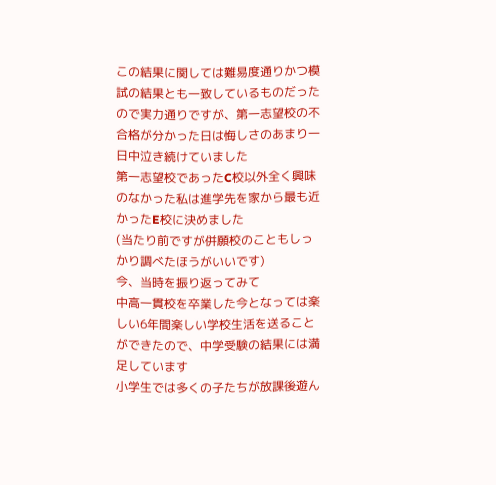この結果に関しては難易度通りかつ模試の結果とも一致しているものだったので実力通りですが、第一志望校の不合格が分かった日は悔しさのあまり一日中泣き続けていました
第一志望校であったC校以外全く興味のなかった私は進学先を家から最も近かったE校に決めました
(当たり前ですが併願校のこともしっかり調べたほうがいいです)
今、当時を振り返ってみて
中高一貫校を卒業した今となっては楽しい6年間楽しい学校生活を送ることができたので、中学受験の結果には満足しています
小学生では多くの子たちが放課後遊ん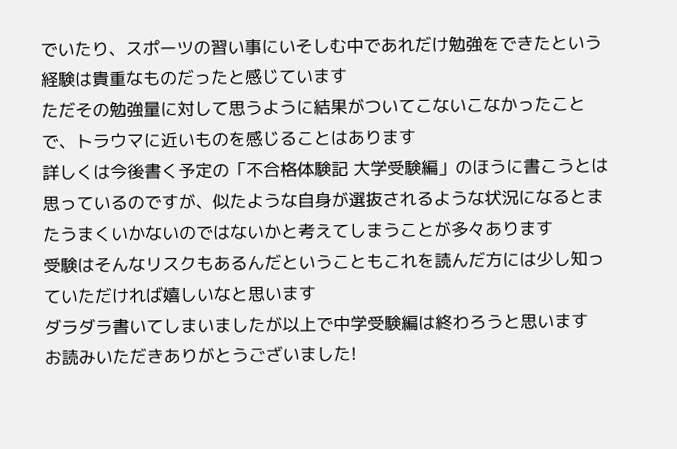でいたり、スポーツの習い事にいそしむ中であれだけ勉強をできたという経験は貴重なものだったと感じています
ただその勉強量に対して思うように結果がついてこないこなかったことで、トラウマに近いものを感じることはあります
詳しくは今後書く予定の「不合格体験記 大学受験編」のほうに書こうとは思っているのですが、似たような自身が選抜されるような状況になるとまたうまくいかないのではないかと考えてしまうことが多々あります
受験はそんなリスクもあるんだということもこれを読んだ方には少し知っていただければ嬉しいなと思います
ダラダラ書いてしまいましたが以上で中学受験編は終わろうと思います
お読みいただきありがとうございました!